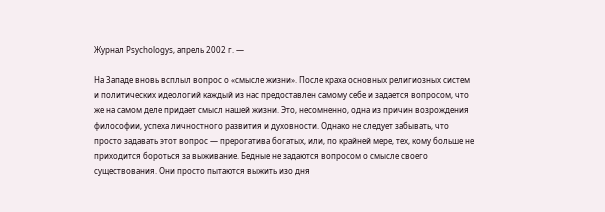Журнал Psychologys, апрель 2002 г. —

На Западе вновь всплыл вопрос о «смысле жизни». После краха основных религиозных систем и политических идеологий каждый из нас предоставлен самому себе и задается вопросом, что же на самом деле придает смысл нашей жизни. Это, несомненно, одна из причин возрождения философии, успеха личностного развития и духовности. Однако не следует забывать, что просто задавать этот вопрос — прерогатива богатых, или, по крайней мере, тех, кому больше не приходится бороться за выживание. Бедные не задаются вопросом о смысле своего существования. Они просто пытаются выжить изо дня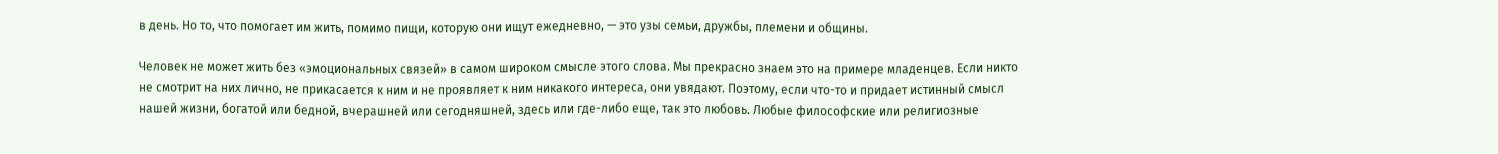в день. Но то, что помогает им жить, помимо пищи, которую они ищут ежедневно, — это узы семьи, дружбы, племени и общины.

Человек не может жить без «эмоциональных связей» в самом широком смысле этого слова. Мы прекрасно знаем это на примере младенцев. Если никто не смотрит на них лично, не прикасается к ним и не проявляет к ним никакого интереса, они увядают. Поэтому, если что-то и придает истинный смысл нашей жизни, богатой или бедной, вчерашней или сегодняшней, здесь или где-либо еще, так это любовь. Любые философские или религиозные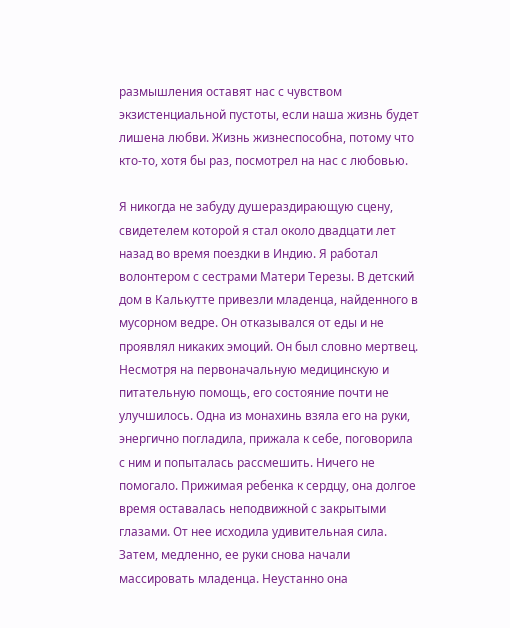размышления оставят нас с чувством экзистенциальной пустоты, если наша жизнь будет лишена любви. Жизнь жизнеспособна, потому что кто-то, хотя бы раз, посмотрел на нас с любовью.

Я никогда не забуду душераздирающую сцену, свидетелем которой я стал около двадцати лет назад во время поездки в Индию. Я работал волонтером с сестрами Матери Терезы. В детский дом в Калькутте привезли младенца, найденного в мусорном ведре. Он отказывался от еды и не проявлял никаких эмоций. Он был словно мертвец. Несмотря на первоначальную медицинскую и питательную помощь, его состояние почти не улучшилось. Одна из монахинь взяла его на руки, энергично погладила, прижала к себе, поговорила с ним и попыталась рассмешить. Ничего не помогало. Прижимая ребенка к сердцу, она долгое время оставалась неподвижной с закрытыми глазами. От нее исходила удивительная сила. Затем, медленно, ее руки снова начали массировать младенца. Неустанно она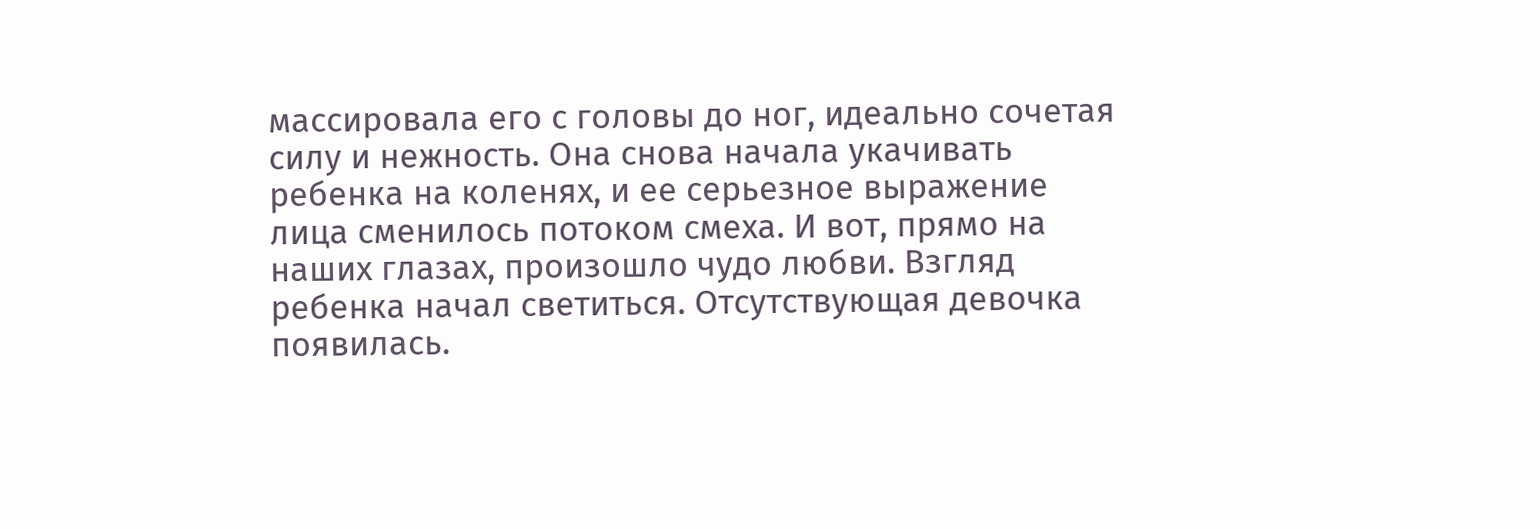массировала его с головы до ног, идеально сочетая силу и нежность. Она снова начала укачивать ребенка на коленях, и ее серьезное выражение лица сменилось потоком смеха. И вот, прямо на наших глазах, произошло чудо любви. Взгляд ребенка начал светиться. Отсутствующая девочка появилась.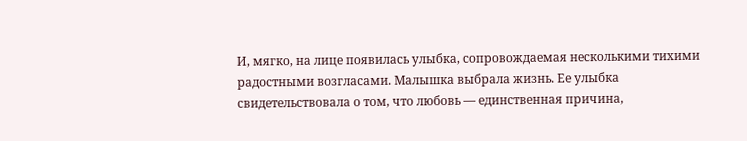И, мягко, на лице появилась улыбка, сопровождаемая несколькими тихими радостными возгласами. Малышка выбрала жизнь. Ее улыбка свидетельствовала о том, что любовь — единственная причина,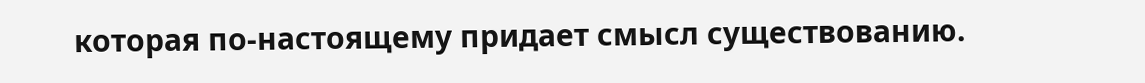которая по-настоящему придает смысл существованию.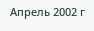Апрель 2002 г